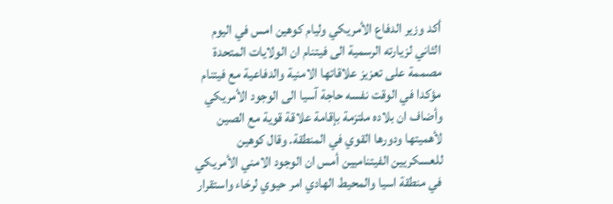أكد وزير الدفاع الأمريكي وليام كوهين امس في اليوم الثاني لزيارته الرسمية الى فيتنام ان الولايات المتحدة مصممة على تعزيز علاقاتها الامنية والدفاعية مع فيتنام مؤكدا في الوقت نفسه حاجة آسيا الى الوجود الأمريكي وأضاف ان بلاده ملتزمة بإقامة علاقة قوية مع الصين لأهميتها ودورها القوي في المنطقة. وقال كوهين للعسكريين الفيتناميين أمس ان الوجود الامني الأمريكي في منطقة اسيا والمحيط الهادي امر حيوي لرخاء واستقرار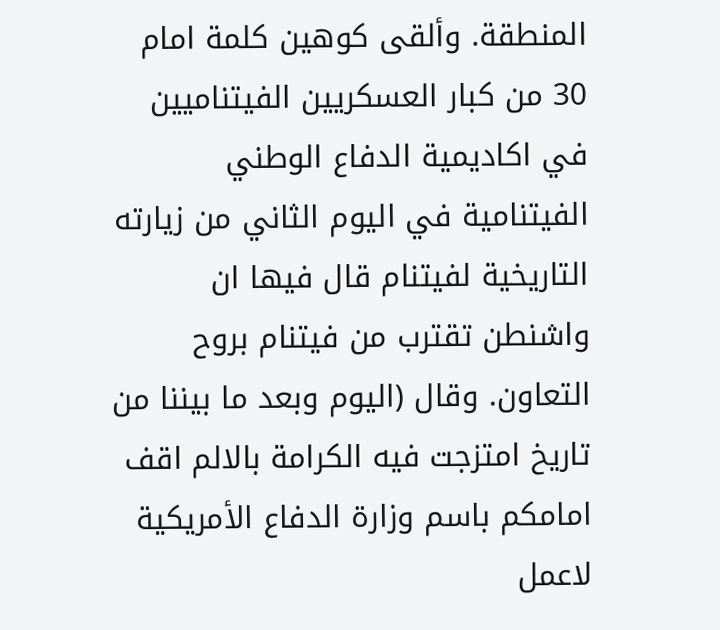المنطقة. وألقى كوهين كلمة امام 30 من كبار العسكريين الفيتناميين في اكاديمية الدفاع الوطني الفيتنامية في اليوم الثاني من زيارته التاريخية لفيتنام قال فيها ان واشنطن تقترب من فيتنام بروح التعاون. وقال (اليوم وبعد ما بيننا من تاريخ امتزجت فيه الكرامة بالالم اقف امامكم باسم وزارة الدفاع الأمريكية لاعمل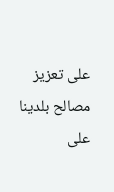على تعزيز مصالح بلدينا على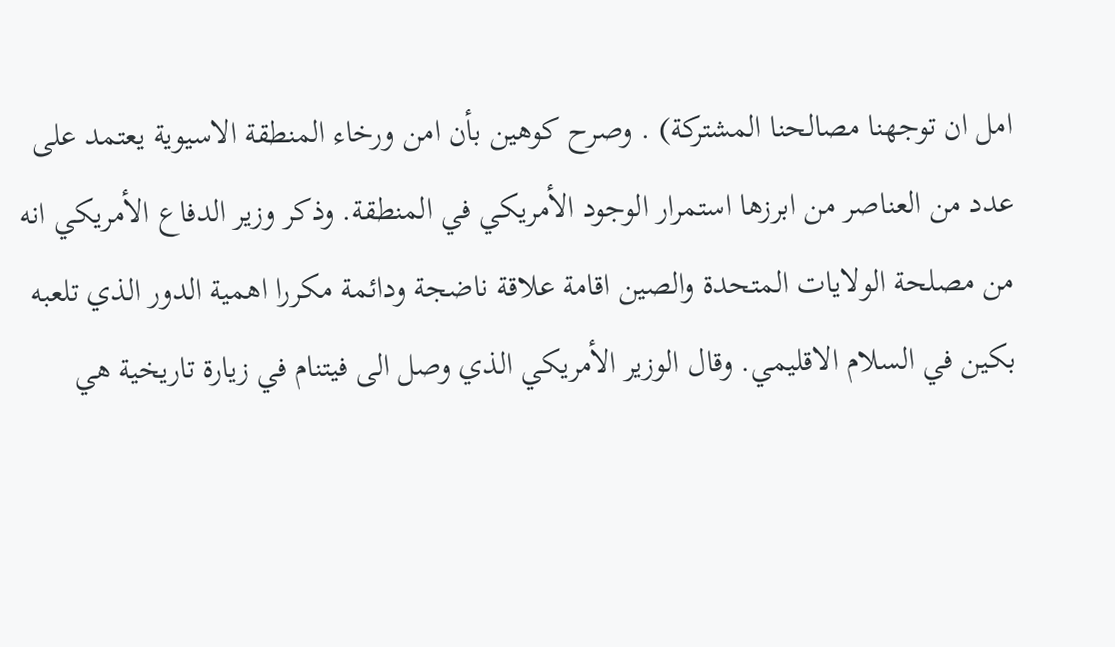امل ان توجهنا مصالحنا المشتركة) . وصرح كوهين بأن امن ورخاء المنطقة الاسيوية يعتمد على عدد من العناصر من ابرزها استمرار الوجود الأمريكي في المنطقة. وذكر وزير الدفاع الأمريكي انه من مصلحة الولايات المتحدة والصين اقامة علاقة ناضجة ودائمة مكررا اهمية الدور الذي تلعبه بكين في السلام الاقليمي. وقال الوزير الأمريكي الذي وصل الى فيتنام في زيارة تاريخية هي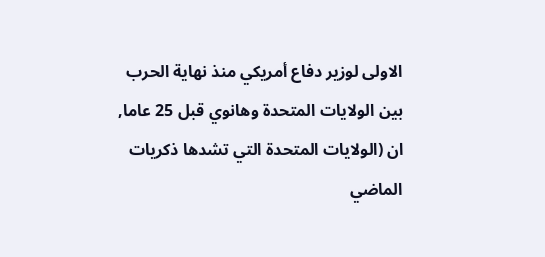الاولى لوزير دفاع أمريكي منذ نهاية الحرب بين الولايات المتحدة وهانوي قبل 25 عاما, ان (الولايات المتحدة التي تشدها ذكريات الماضي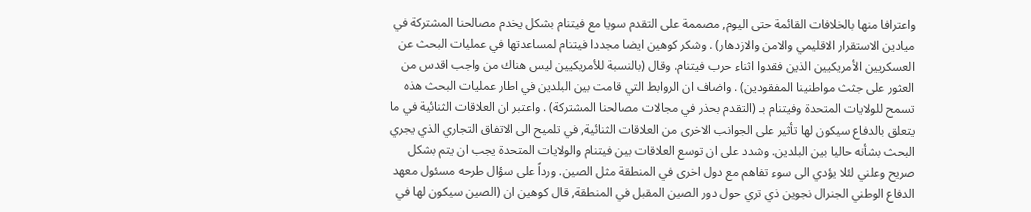واعترافا منها بالخلافات القائمة حتى اليوم, مصممة على التقدم سويا مع فيتنام بشكل يخدم مصالحنا المشتركة في ميادين الاستقرار الاقليمي والامن والازدهار) . وشكر كوهين ايضا مجددا فيتنام لمساعدتها في عمليات البحث عن العسكريين الأمريكيين الذين فقدوا اثناء حرب فيتنام. وقال (بالنسبة للأمريكيين ليس هناك من واجب اقدس من العثور على جثث مواطنينا المفقودين) . واضاف ان الروابط التي قامت بين البلدين في اطار عمليات البحث هذه تسمح للولايات المتحدة وفيتنام بـ (التقدم بحذر في مجالات مصالحنا المشتركة) . واعتبر ان العلاقات الثنائية في ما يتعلق بالدفاع سيكون لها تأثير على الجوانب الاخرى من العلاقات الثنائية, في تلميح الى الاتفاق التجاري الذي يجري البحث بشأنه حاليا بين البلدين. وشدد على ان توسع العلاقات بين فيتنام والولايات المتحدة يجب ان يتم بشكل صريح وعلني لئلا يؤدي الى سوء تفاهم مع دول اخرى في المنطقة مثل الصين. ورداً على سؤال طرحه مسئول معهد الدفاع الوطني الجنرال نجوين ذي تري حول دور الصين المقبل في المنطقة, قال كوهين ان (الصين سيكون لها في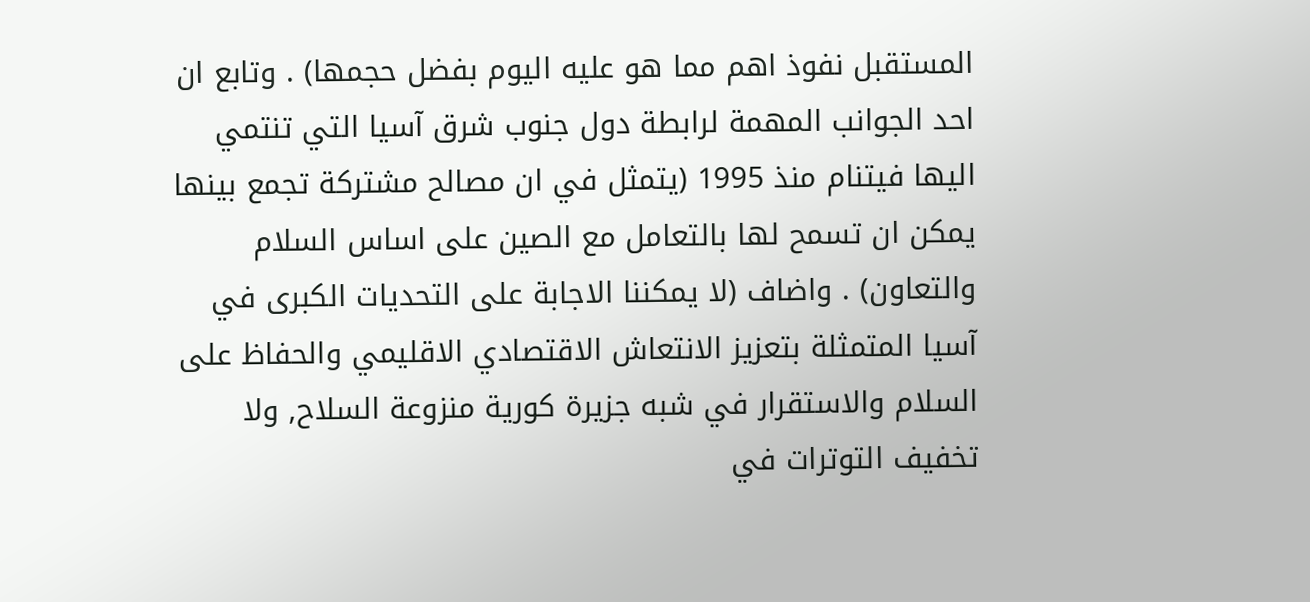المستقبل نفوذ اهم مما هو عليه اليوم بفضل حجمها) . وتابع ان احد الجوانب المهمة لرابطة دول جنوب شرق آسيا التي تنتمي اليها فيتنام منذ 1995 (يتمثل في ان مصالح مشتركة تجمع بينها يمكن ان تسمح لها بالتعامل مع الصين على اساس السلام والتعاون) . واضاف (لا يمكننا الاجابة على التحديات الكبرى في آسيا المتمثلة بتعزيز الانتعاش الاقتصادي الاقليمي والحفاظ على السلام والاستقرار في شبه جزيرة كورية منزوعة السلاح, ولا تخفيف التوترات في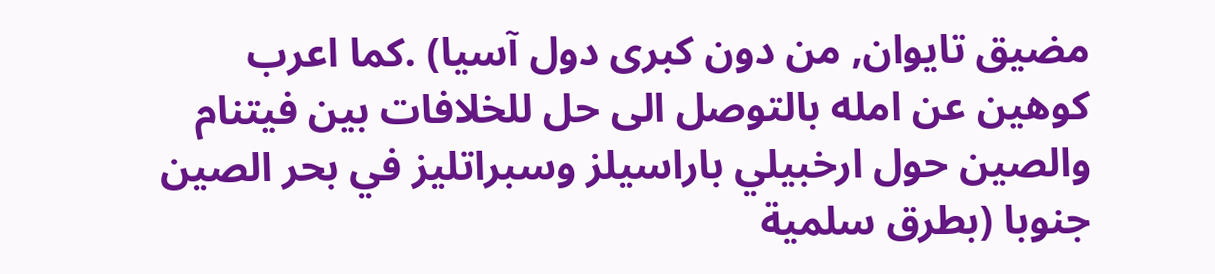مضيق تايوان, من دون كبرى دول آسيا) .كما اعرب كوهين عن امله بالتوصل الى حل للخلافات بين فيتنام والصين حول ارخبيلي باراسيلز وسبراتليز في بحر الصين جنوبا (بطرق سلمية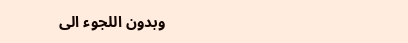وبدون اللجوء الى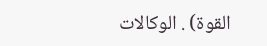القوة) . الوكالات